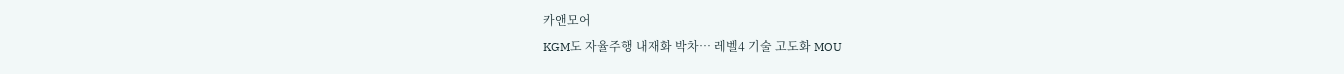카앤모어
KGM도 자율주행 내재화 박차… 레벨4 기술 고도화 MOU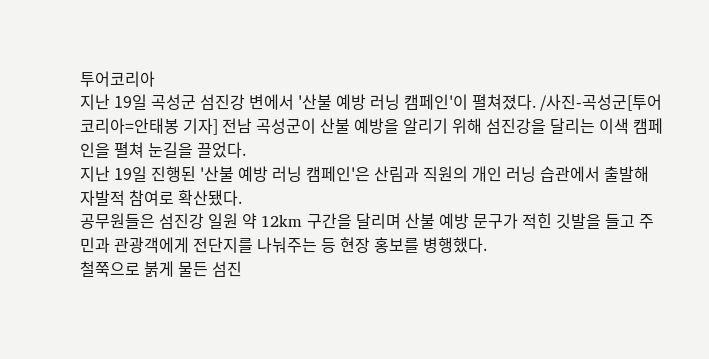투어코리아
지난 19일 곡성군 섬진강 변에서 '산불 예방 러닝 캠페인'이 펼쳐졌다. /사진-곡성군[투어코리아=안태봉 기자] 전남 곡성군이 산불 예방을 알리기 위해 섬진강을 달리는 이색 캠페인을 펼쳐 눈길을 끌었다.
지난 19일 진행된 '산불 예방 러닝 캠페인'은 산림과 직원의 개인 러닝 습관에서 출발해 자발적 참여로 확산됐다.
공무원들은 섬진강 일원 약 12km 구간을 달리며 산불 예방 문구가 적힌 깃발을 들고 주민과 관광객에게 전단지를 나눠주는 등 현장 홍보를 병행했다.
철쭉으로 붉게 물든 섬진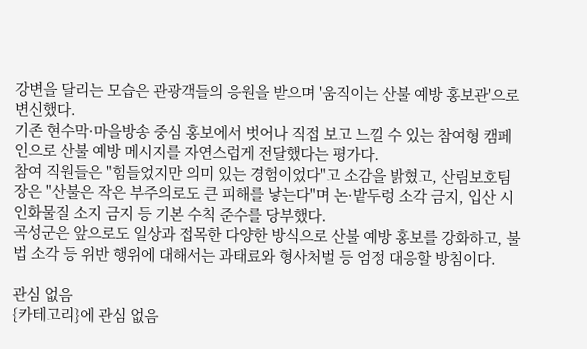강변을 달리는 모습은 관광객들의 응원을 받으며 '움직이는 산불 예방 홍보관'으로 변신했다.
기존 현수막·마을방송 중심 홍보에서 벗어나 직접 보고 느낄 수 있는 참여형 캠페인으로 산불 예방 메시지를 자연스럽게 전달했다는 평가다.
참여 직원들은 "힘들었지만 의미 있는 경험이었다"고 소감을 밝혔고, 산림보호팀장은 "산불은 작은 부주의로도 큰 피해를 낳는다"며 논·밭두렁 소각 금지, 입산 시 인화물질 소지 금지 등 기본 수칙 준수를 당부했다.
곡성군은 앞으로도 일상과 접목한 다양한 방식으로 산불 예방 홍보를 강화하고, 불법 소각 등 위반 행위에 대해서는 과태료와 형사처벌 등 엄정 대응할 방침이다.

관심 없음
{카테고리}에 관심 없음